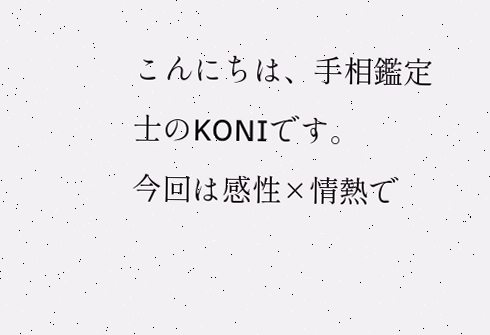こんにちは、手相鑑定士のKONIです。
今回は感性×情熱で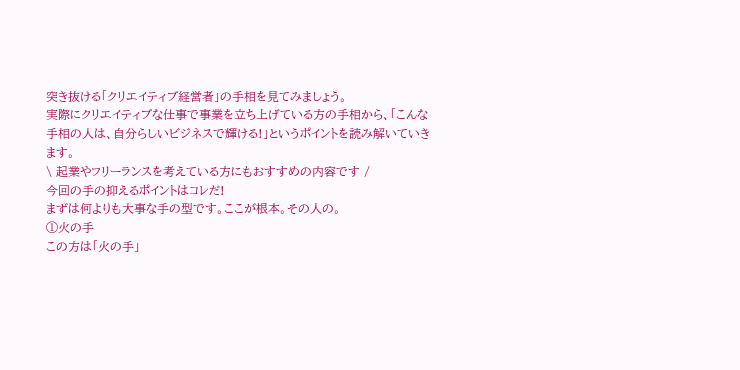突き抜ける「クリエイティブ経営者」の手相を見てみましょう。
実際にクリエイティブな仕事で事業を立ち上げている方の手相から、「こんな手相の人は、自分らしいビジネスで輝ける!」というポイントを読み解いていきます。
\ 起業やフリーランスを考えている方にもおすすめの内容です /
今回の手の抑えるポイントはコレだ!
まずは何よりも大事な手の型です。ここが根本。その人の。
①火の手
この方は「火の手」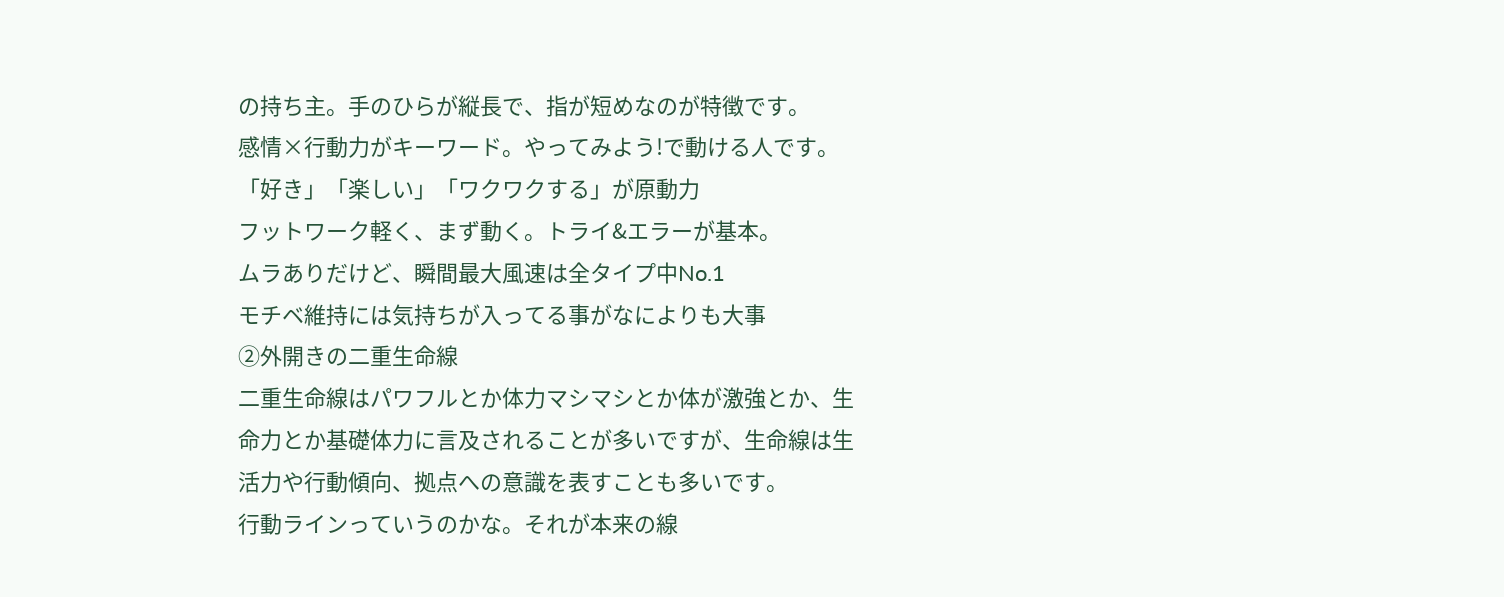の持ち主。手のひらが縦長で、指が短めなのが特徴です。
感情×行動力がキーワード。やってみよう!で動ける人です。
「好き」「楽しい」「ワクワクする」が原動力
フットワーク軽く、まず動く。トライ&エラーが基本。
ムラありだけど、瞬間最大風速は全タイプ中No.1
モチベ維持には気持ちが入ってる事がなによりも大事
②外開きの二重生命線
二重生命線はパワフルとか体力マシマシとか体が激強とか、生命力とか基礎体力に言及されることが多いですが、生命線は生活力や行動傾向、拠点への意識を表すことも多いです。
行動ラインっていうのかな。それが本来の線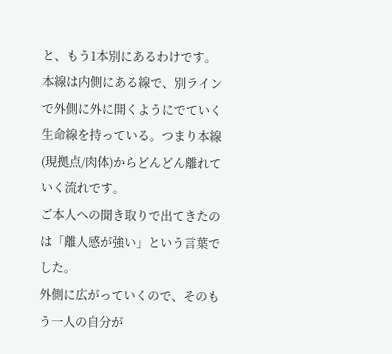と、もう1本別にあるわけです。
本線は内側にある線で、別ラインで外側に外に開くようにでていく生命線を持っている。つまり本線(現拠点/肉体)からどんどん離れていく流れです。
ご本人への聞き取りで出てきたのは「離人感が強い」という言葉でした。
外側に広がっていくので、そのもう一人の自分が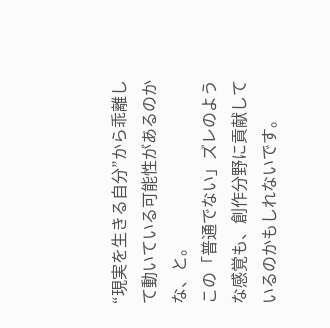“現実を生きる自分”から乖離して動いている可能性があるのかな、と。
この「普通でない」ズレのような感覚も、創作分野に貢献しているのかもしれないです。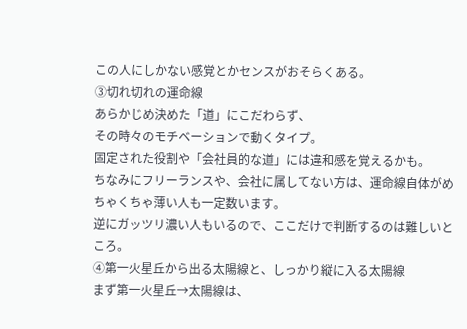この人にしかない感覚とかセンスがおそらくある。
③切れ切れの運命線
あらかじめ決めた「道」にこだわらず、
その時々のモチベーションで動くタイプ。
固定された役割や「会社員的な道」には違和感を覚えるかも。
ちなみにフリーランスや、会社に属してない方は、運命線自体がめちゃくちゃ薄い人も一定数います。
逆にガッツリ濃い人もいるので、ここだけで判断するのは難しいところ。
④第一火星丘から出る太陽線と、しっかり縦に入る太陽線
まず第一火星丘→太陽線は、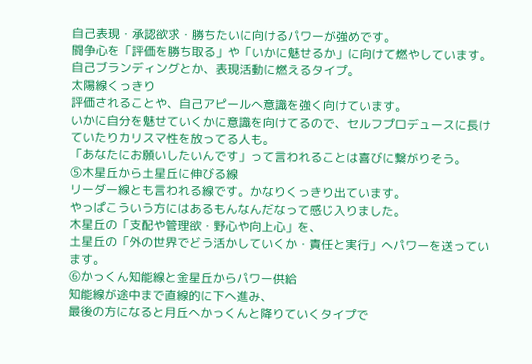自己表現・承認欲求・勝ちたいに向けるパワーが強めです。
闘争心を「評価を勝ち取る」や「いかに魅せるか」に向けて燃やしています。
自己ブランディングとか、表現活動に燃えるタイプ。
太陽線くっきり
評価されることや、自己アピールへ意識を強く向けています。
いかに自分を魅せていくかに意識を向けてるので、セルフプロデュースに長けていたりカリスマ性を放ってる人も。
「あなたにお願いしたいんです」って言われることは喜びに繋がりそう。
⑤木星丘から土星丘に伸びる線
リーダー線とも言われる線です。かなりくっきり出ています。
やっぱこういう方にはあるもんなんだなって感じ入りました。
木星丘の「支配や管理欲・野心や向上心」を、
土星丘の「外の世界でどう活かしていくか・責任と実行」へパワーを送っています。
⑥かっくん知能線と金星丘からパワー供給
知能線が途中まで直線的に下へ進み、
最後の方になると月丘へかっくんと降りていくタイプで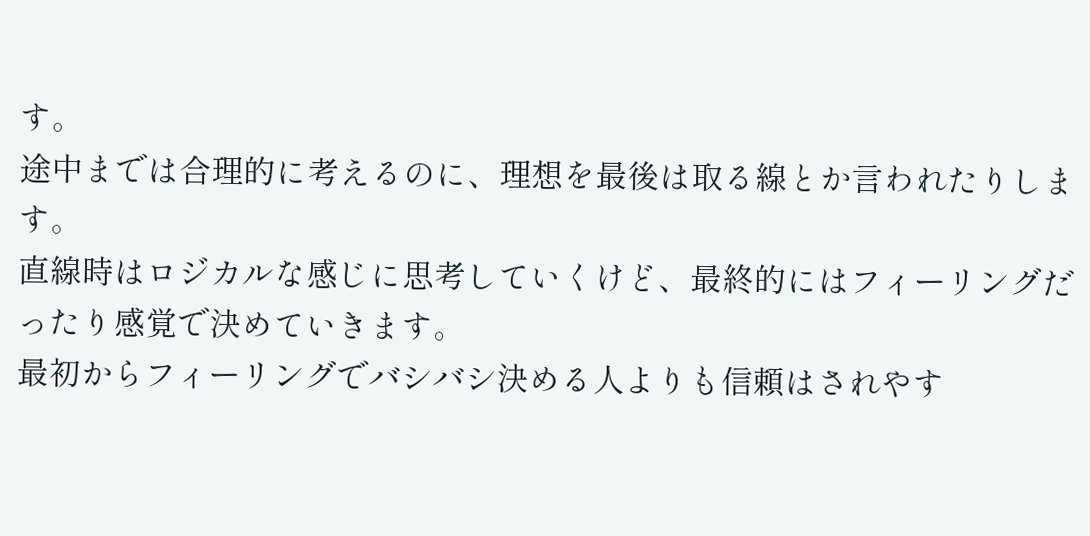す。
途中までは合理的に考えるのに、理想を最後は取る線とか言われたりします。
直線時はロジカルな感じに思考していくけど、最終的にはフィーリングだったり感覚で決めていきます。
最初からフィーリングでバシバシ決める人よりも信頼はされやす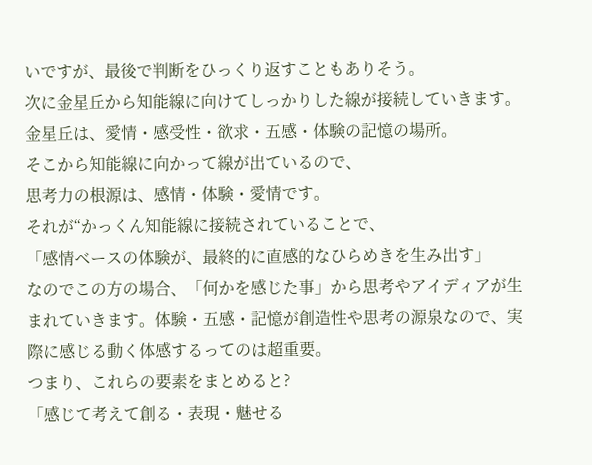いですが、最後で判断をひっくり返すこともありそう。
次に金星丘から知能線に向けてしっかりした線が接続していきます。
金星丘は、愛情・感受性・欲求・五感・体験の記憶の場所。
そこから知能線に向かって線が出ているので、
思考力の根源は、感情・体験・愛情です。
それが“かっくん知能線に接続されていることで、
「感情ベースの体験が、最終的に直感的なひらめきを生み出す」
なのでこの方の場合、「何かを感じた事」から思考やアイディアが生まれていきます。体験・五感・記憶が創造性や思考の源泉なので、実際に感じる動く体感するってのは超重要。
つまり、これらの要素をまとめると?
「感じて考えて創る・表現・魅せる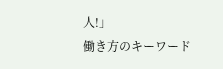人!」
働き方のキーワード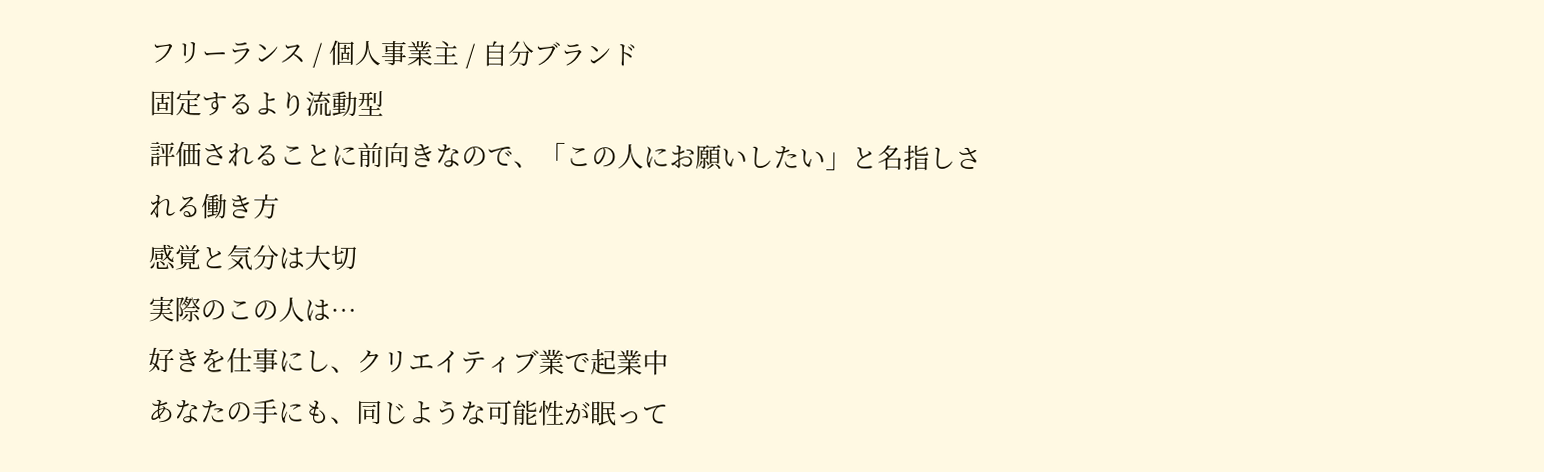フリーランス / 個人事業主 / 自分ブランド
固定するより流動型
評価されることに前向きなので、「この人にお願いしたい」と名指しされる働き方
感覚と気分は大切
実際のこの人は…
好きを仕事にし、クリエイティブ業で起業中
あなたの手にも、同じような可能性が眠って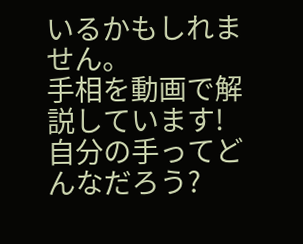いるかもしれません。
手相を動画で解説しています!
自分の手ってどんなだろう?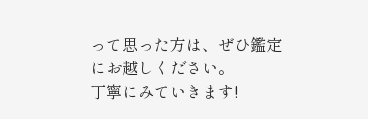って思った方は、ぜひ鑑定にお越しください。
丁寧にみていきます!